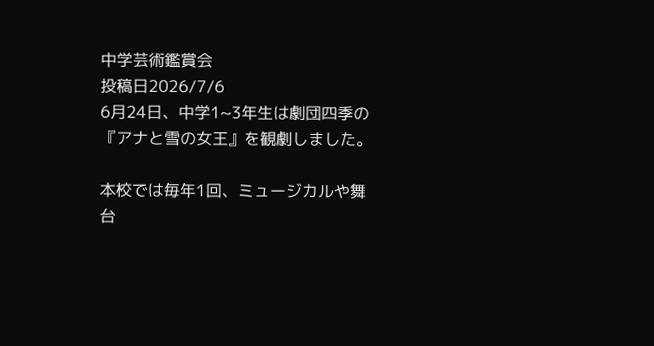中学芸術鑑賞会
投稿日2026/7/6
6月24日、中学1~3年生は劇団四季の『アナと雪の女王』を観劇しました。

本校では毎年1回、ミュージカルや舞台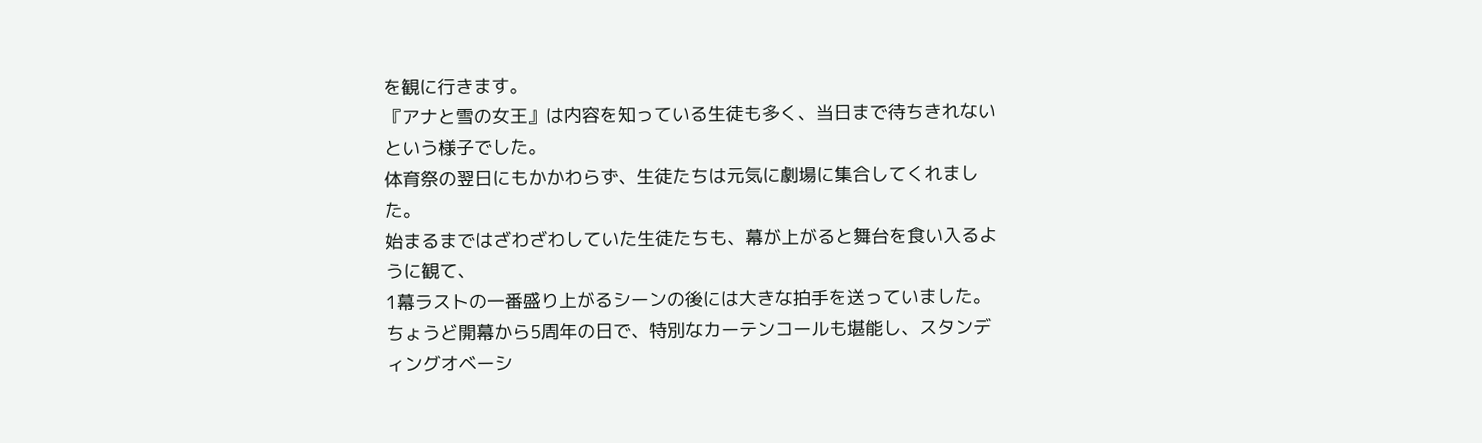を観に行きます。
『アナと雪の女王』は内容を知っている生徒も多く、当日まで待ちきれないという様子でした。
体育祭の翌日にもかかわらず、生徒たちは元気に劇場に集合してくれました。
始まるまではざわざわしていた生徒たちも、幕が上がると舞台を食い入るように観て、
1幕ラストの一番盛り上がるシーンの後には大きな拍手を送っていました。
ちょうど開幕から5周年の日で、特別なカーテンコールも堪能し、スタンディングオベーシ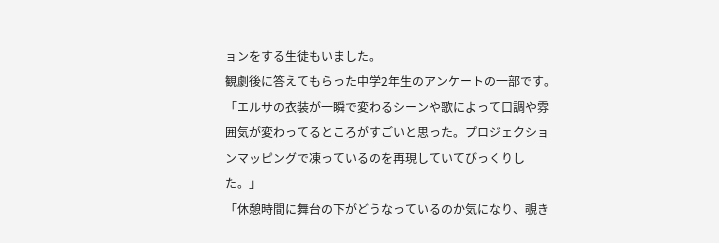ョンをする生徒もいました。
観劇後に答えてもらった中学2年生のアンケートの一部です。
「エルサの衣装が一瞬で変わるシーンや歌によって口調や雰囲気が変わってるところがすごいと思った。プロジェクションマッピングで凍っているのを再現していてびっくりした。」
「休憩時間に舞台の下がどうなっているのか気になり、覗き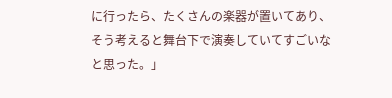に行ったら、たくさんの楽器が置いてあり、そう考えると舞台下で演奏していてすごいなと思った。」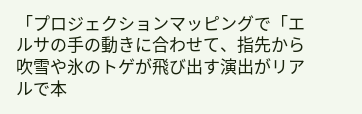「プロジェクションマッピングで「エルサの手の動きに合わせて、指先から吹雪や氷のトゲが飛び出す演出がリアルで本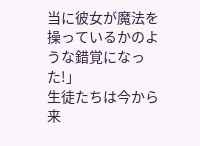当に彼女が魔法を操っているかのような錯覚になった!」
生徒たちは今から来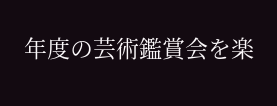年度の芸術鑑賞会を楽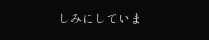しみにしていま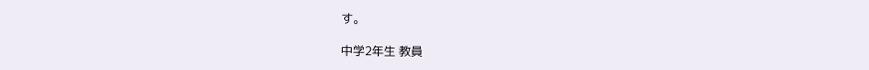す。

中学2年生 教員